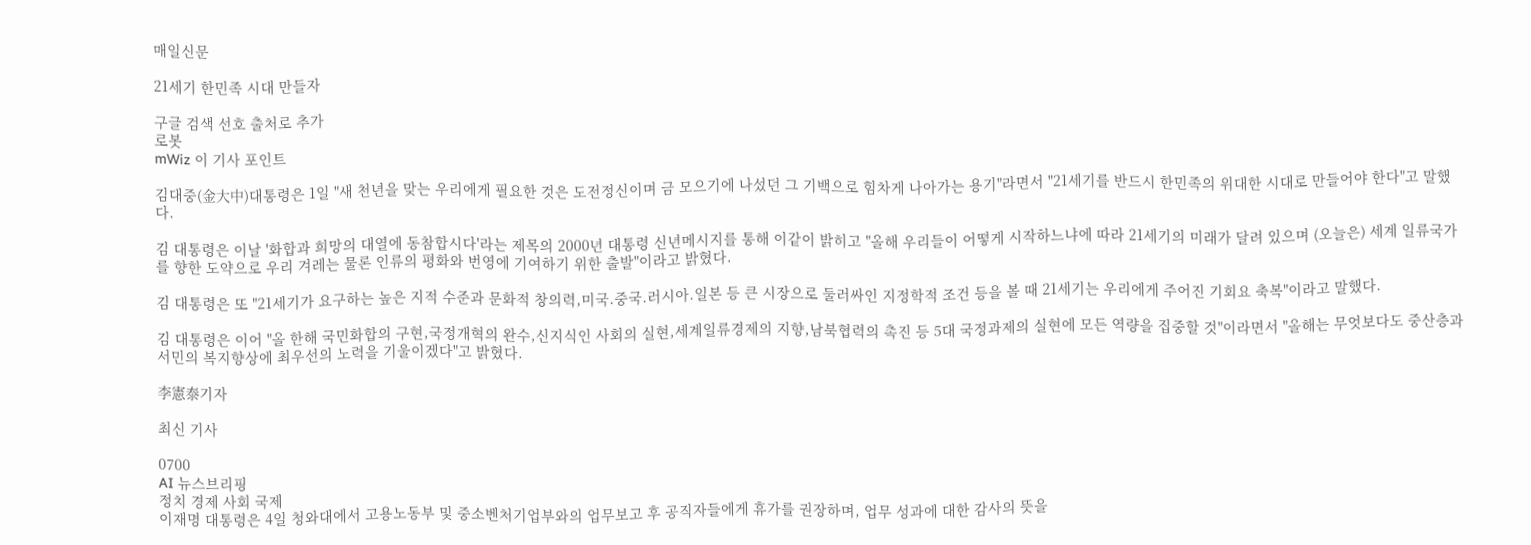매일신문

21세기 한민족 시대 만들자

구글 검색 선호 출처로 추가
로봇
mWiz 이 기사 포인트

김대중(金大中)대통령은 1일 "새 천년을 맞는 우리에게 필요한 것은 도전정신이며 금 모으기에 나섰던 그 기백으로 힘차게 나아가는 용기"라면서 "21세기를 반드시 한민족의 위대한 시대로 만들어야 한다"고 말했다.

김 대통령은 이날 '화합과 희망의 대열에 동참합시다'라는 제목의 2000년 대통령 신년메시지를 통해 이같이 밝히고 "올해 우리들이 어떻게 시작하느냐에 따라 21세기의 미래가 달려 있으며 (오늘은) 세계 일류국가를 향한 도약으로 우리 겨레는 물론 인류의 평화와 번영에 기여하기 위한 출발"이라고 밝혔다.

김 대통령은 또 "21세기가 요구하는 높은 지적 수준과 문화적 창의력,미국.중국.러시아.일본 등 큰 시장으로 둘러싸인 지정학적 조건 등을 볼 때 21세기는 우리에게 주어진 기회요 축복"이라고 말했다.

김 대통령은 이어 "올 한해 국민화합의 구현,국정개혁의 완수,신지식인 사회의 실현,세계일류경제의 지향,남북협력의 촉진 등 5대 국정과제의 실현에 모든 역량을 집중할 것"이라면서 "올해는 무엇보다도 중산층과 서민의 복지향상에 최우선의 노력을 기울이겠다"고 밝혔다.

李憲泰기자

최신 기사

0700
AI 뉴스브리핑
정치 경제 사회 국제
이재명 대통령은 4일 청와대에서 고용노동부 및 중소벤처기업부와의 업무보고 후 공직자들에게 휴가를 권장하며, 업무 성과에 대한 감사의 뜻을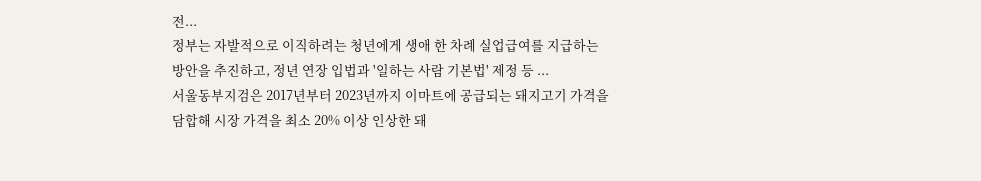전...
정부는 자발적으로 이직하려는 청년에게 생애 한 차례 실업급여를 지급하는 방안을 추진하고, 정년 연장 입법과 '일하는 사람 기본법' 제정 등 ...
서울동부지검은 2017년부터 2023년까지 이마트에 공급되는 돼지고기 가격을 담합해 시장 가격을 최소 20% 이상 인상한 돼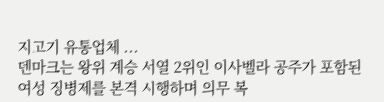지고기 유통업체 ...
덴마크는 왕위 계승 서열 2위인 이사벨라 공주가 포함된 여성 징병제를 본격 시행하며 의무 복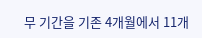무 기간을 기존 4개월에서 11개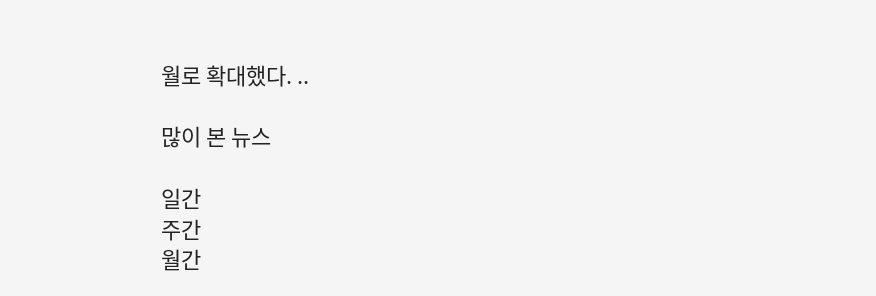월로 확대했다. ..

많이 본 뉴스

일간
주간
월간